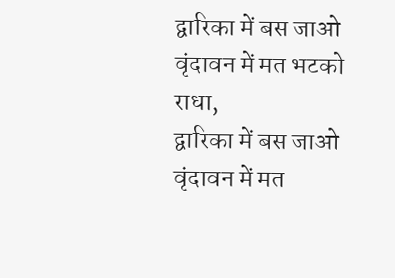द्वारिका में बस जाओ
वृंदावन में मत भटको राधा,
द्वारिका में बस जाओ वृंदावन में मत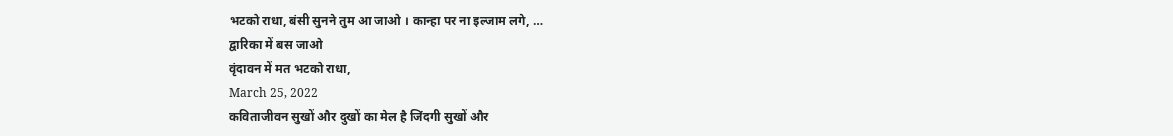भटको राधा, बंसी सुनने तुम आ जाओ । कान्हा पर ना इल्जाम लगे, …
द्वारिका में बस जाओ
वृंदावन में मत भटको राधा,
March 25, 2022
कविताजीवन सुखों और दुखों का मेल है जिंदगी सुखों और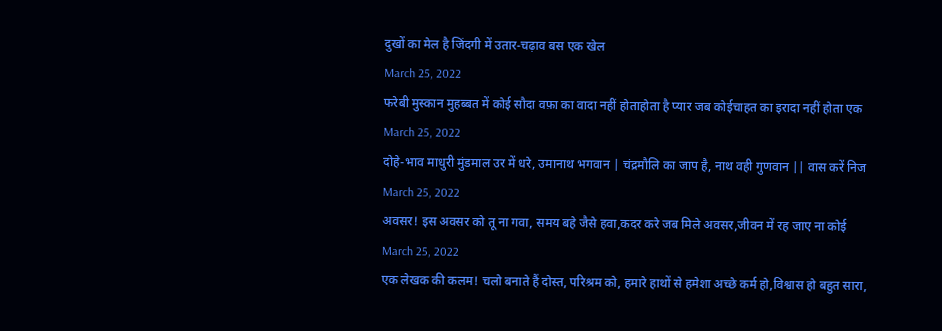दुखों का मेल है जिंदगी में उतार-चढ़ाव बस एक खेल
March 25, 2022
फरेबी मुस्कान मुहब्बत में कोई सौदा वफ़ा का वादा नहीं होताहोता है प्यार जब कोईचाहत का इरादा नहीं होता एक
March 25, 2022
दोहे-भाव माधुरी मुंडमाल उर में धरे, उमानाथ भगवान | चंद्रमौलि का जाप है, नाथ वही गुणवान || वास करें निज
March 25, 2022
अवसर! इस अवसर को तू ना गवा, समय बहे जैसे हवा,कदर करे जब मिले अवसर,जीवन में रह जाए ना कोई
March 25, 2022
एक लेखक की कलम! चलो बनाते हैं दोस्त, परिश्रम को, हमारे हाथों से हमेशा अच्छे कर्म हो,विश्वास हो बहुत सारा,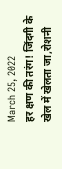March 25, 2022
हर क्षण की तरंग! जिंदगी के खेल में खेलता जा,रोशनी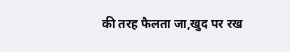की तरह फैलता जा,खुद पर रख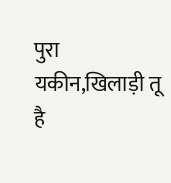पुरा यकीन,खिलाड़ी तू है